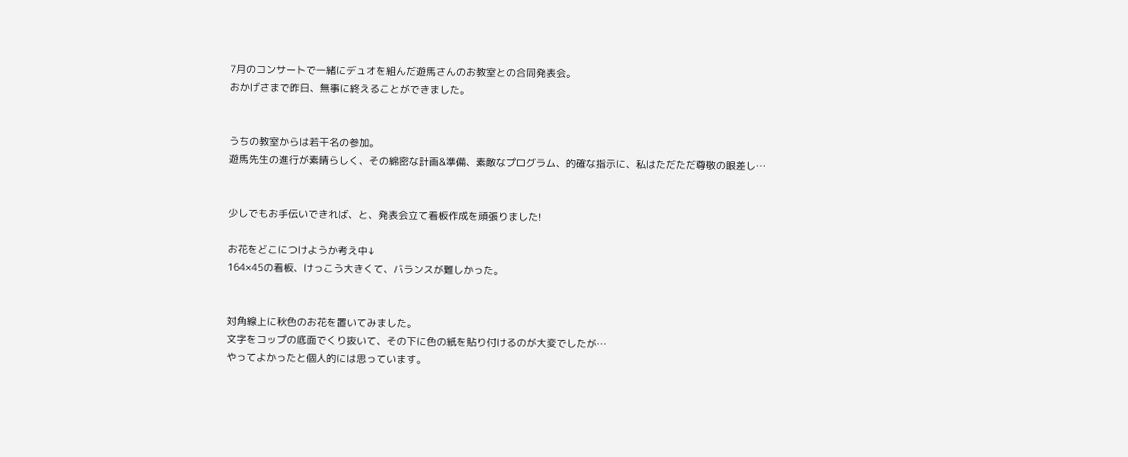7月のコンサートで一緒にデュオを組んだ遊馬さんのお教室との合同発表会。
おかげさまで昨日、無事に終えることができました。


うちの教室からは若干名の参加。
遊馬先生の進行が素晴らしく、その綿密な計画&準備、素敵なプログラム、的確な指示に、私はただただ尊敬の眼差し…


少しでもお手伝いできれば、と、発表会立て看板作成を頑張りました!

お花をどこにつけようか考え中↓
164×45の看板、けっこう大きくて、バランスが難しかった。


対角線上に秋色のお花を置いてみました。
文字をコップの底面でくり抜いて、その下に色の紙を貼り付けるのが大変でしたが…
やってよかったと個人的には思っています。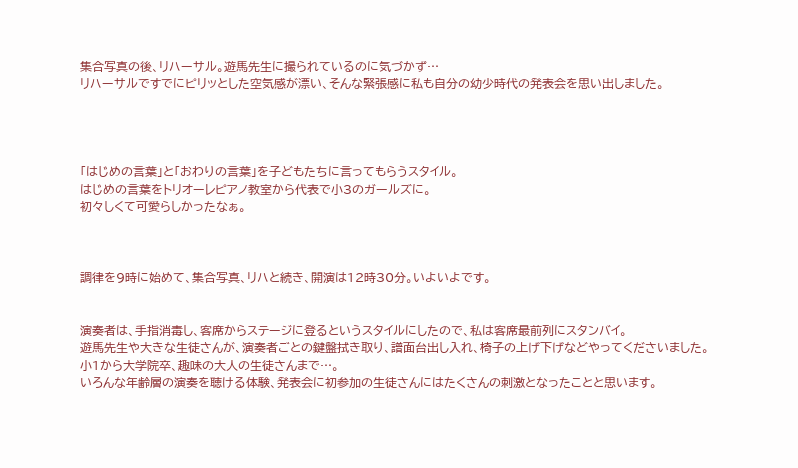集合写真の後、リハーサル。遊馬先生に撮られているのに気づかず…
リハーサルですでにピリッとした空気感が漂い、そんな緊張感に私も自分の幼少時代の発表会を思い出しました。




「はじめの言葉」と「おわりの言葉」を子どもたちに言ってもらうスタイル。
はじめの言葉をトリオーレピアノ教室から代表で小3のガールズに。
初々しくて可愛らしかったなぁ。



調律を9時に始めて、集合写真、リハと続き、開演は12時30分。いよいよです。


演奏者は、手指消毒し、客席からステージに登るというスタイルにしたので、私は客席最前列にスタンバイ。
遊馬先生や大きな生徒さんが、演奏者ごとの鍵盤拭き取り、譜面台出し入れ、椅子の上げ下げなどやってくださいました。
小1から大学院卒、趣味の大人の生徒さんまで…。
いろんな年齢層の演奏を聴ける体験、発表会に初参加の生徒さんにはたくさんの刺激となったことと思います。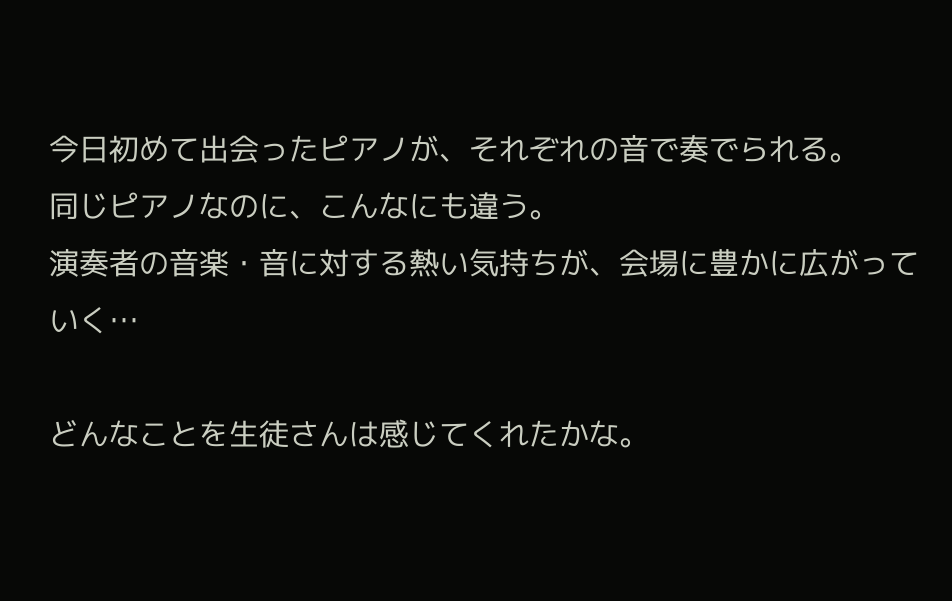今日初めて出会ったピアノが、それぞれの音で奏でられる。
同じピアノなのに、こんなにも違う。
演奏者の音楽・音に対する熱い気持ちが、会場に豊かに広がっていく…

どんなことを生徒さんは感じてくれたかな。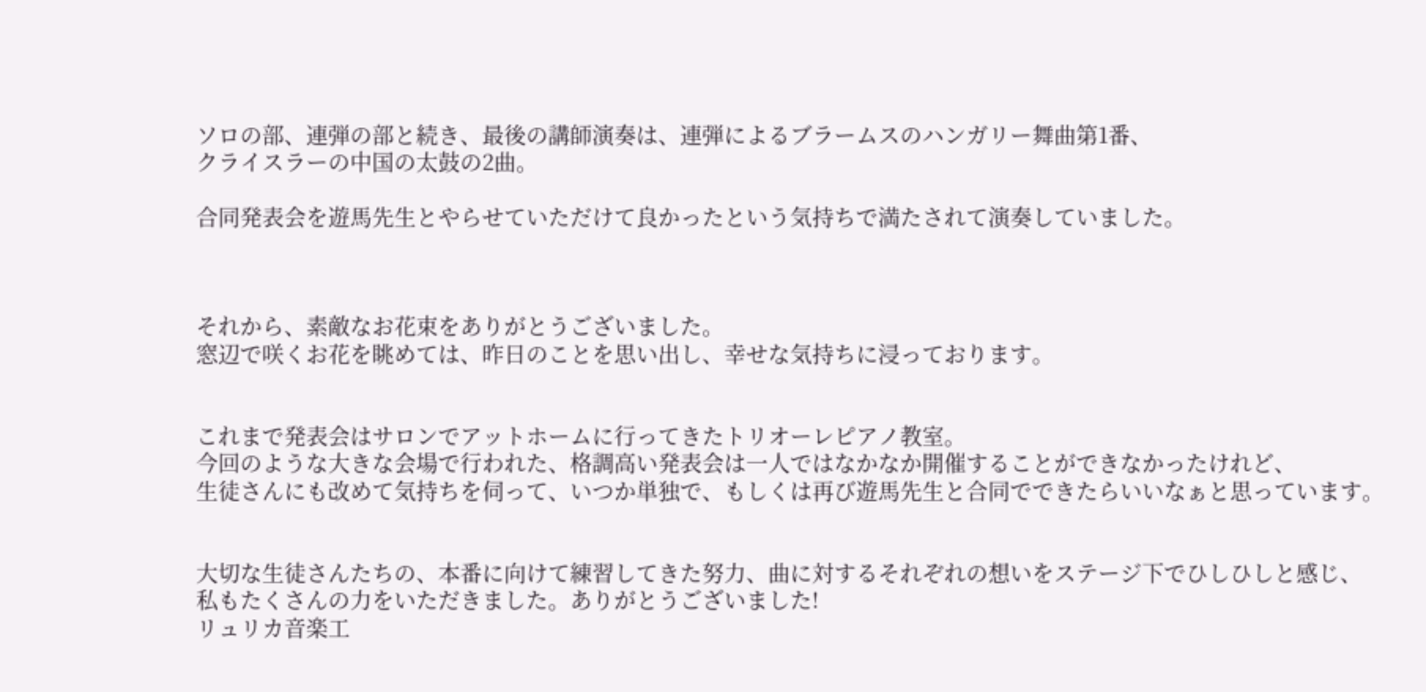ソロの部、連弾の部と続き、最後の講師演奏は、連弾によるブラームスのハンガリー舞曲第1番、
クライスラーの中国の太鼓の2曲。

合同発表会を遊馬先生とやらせていただけて良かったという気持ちで満たされて演奏していました。



それから、素敵なお花束をありがとうございました。
窓辺で咲くお花を眺めては、昨日のことを思い出し、幸せな気持ちに浸っております。


これまで発表会はサロンでアットホームに行ってきたトリオーレピアノ教室。
今回のような大きな会場で行われた、格調高い発表会は一人ではなかなか開催することができなかったけれど、
生徒さんにも改めて気持ちを伺って、いつか単独で、もしくは再び遊馬先生と合同でできたらいいなぁと思っています。


大切な生徒さんたちの、本番に向けて練習してきた努力、曲に対するそれぞれの想いをステージ下でひしひしと感じ、
私もたくさんの力をいただきました。ありがとうございました!
リュリカ音楽工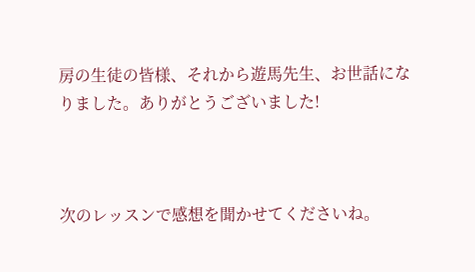房の生徒の皆様、それから遊馬先生、お世話になりました。ありがとうございました!



次のレッスンで感想を聞かせてくださいね。